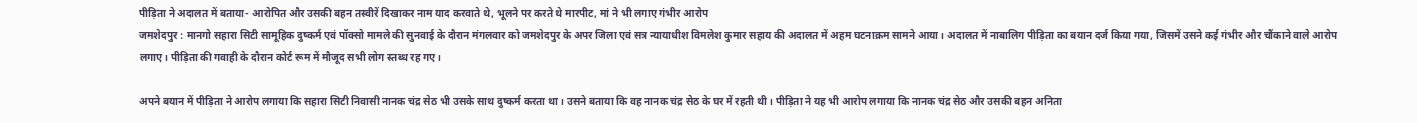पीड़िता ने अदालत में बताया- आरोपित और उसकी बहन तस्वीरें दिखाकर नाम याद करवाते थे, भूलने पर करते थे मारपीट, मां ने भी लगाए गंभीर आरोप
जमशेदपुर : मानगो सहारा सिटी सामूहिक दुष्कर्म एवं पॉक्सो मामले की सुनवाई के दौरान मंगलवार को जमशेदपुर के अपर जिला एवं सत्र न्यायाधीश विमलेश कुमार सहाय की अदालत में अहम घटनाक्रम सामने आया। अदालत में नाबालिग पीड़िता का बयान दर्ज किया गया, जिसमें उसने कई गंभीर और चौंकाने वाले आरोप लगाए। पीड़िता की गवाही के दौरान कोर्ट रूम में मौजूद सभी लोग स्तब्ध रह गए।

अपने बयान में पीड़िता ने आरोप लगाया कि सहारा सिटी निवासी नानक चंद्र सेठ भी उसके साथ दुष्कर्म करता था। उसने बताया कि वह नानक चंद्र सेठ के घर में रहती थी। पीड़िता ने यह भी आरोप लगाया कि नानक चंद्र सेठ और उसकी बहन अनिता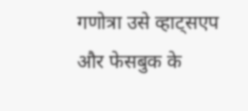गणोत्रा उसे व्हाट्सएप और फेसबुक के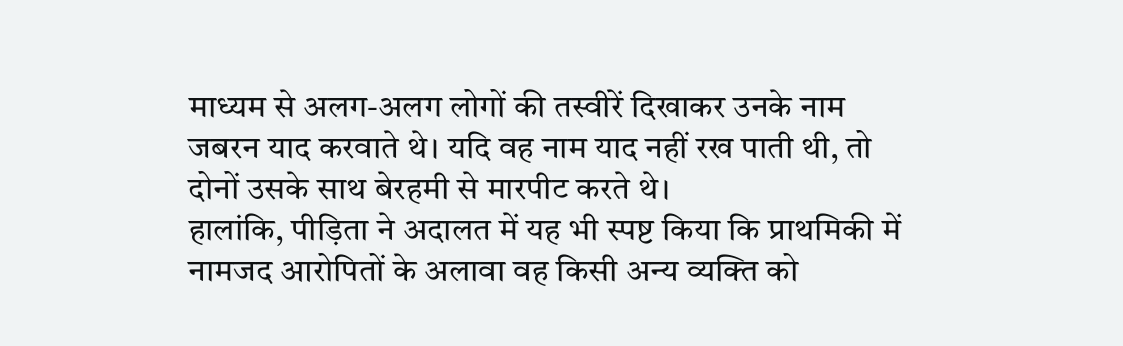माध्यम से अलग-अलग लोगों की तस्वीरें दिखाकर उनके नाम जबरन याद करवाते थे। यदि वह नाम याद नहीं रख पाती थी, तो दोनों उसके साथ बेरहमी से मारपीट करते थे।
हालांकि, पीड़िता ने अदालत में यह भी स्पष्ट किया कि प्राथमिकी में नामजद आरोपितों के अलावा वह किसी अन्य व्यक्ति को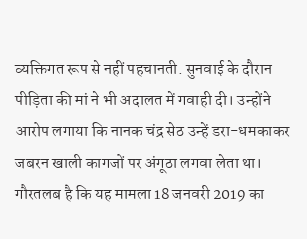व्यक्तिगत रूप से नहीं पहचानती. सुनवाई के दौरान पीड़िता की मां ने भी अदालत में गवाही दी। उन्होंने आरोप लगाया कि नानक चंद्र सेठ उन्हें डरा-धमकाकर जबरन खाली कागजों पर अंगूठा लगवा लेता था।
गौरतलब है कि यह मामला 18 जनवरी 2019 का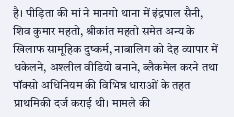है। पीड़िता की मां ने मानगो थाना में इंद्रपाल सैनी, शिव कुमार महतो, श्रीकांत महतो समेत अन्य के खिलाफ सामूहिक दुष्कर्म, नाबालिग को देह व्यापार में धकेलने, अश्लील वीडियो बनाने, ब्लैकमेल करने तथा पॉक्सो अधिनियम की विभिन्न धाराओं के तहत प्राथमिकी दर्ज कराई थी। मामले की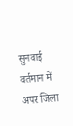सुनवाई वर्तमान में अपर जिला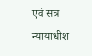एवं सत्र न्यायाधीश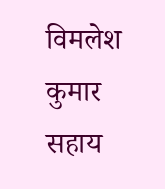विमलेश कुमार सहाय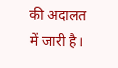की अदालत में जारी है।